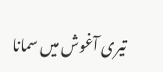تیری آغوش میں سمانا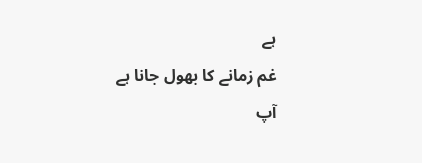ہے
غم زمانے کا بھول جانا ہے
آپ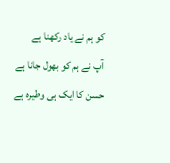کو ہم نے یاد رکھنا ہے
آپ نے ہم کو بھول جانا ہے
حسن کا ایک ہی وطیرہ ہے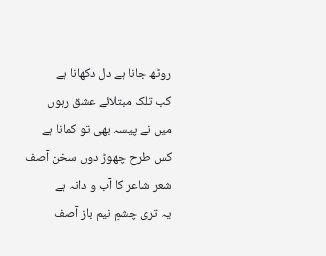روٹھ جانا ہے دل دکھانا ہے
کب تلک مبتلائے عشق رہوں
میں نے پیسہ بھی تو کمانا ہے
کس طرح چھوڑ دوں سخن آصف
شعر شاعر کا آب و دانہ ہے
یہ تری چشمِ نیم باز آصف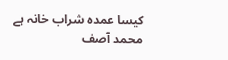کیسا عمدہ شراب خانہ ہے
محمد آصف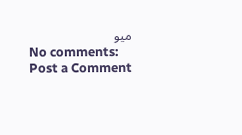میو
No comments:
Post a Comment